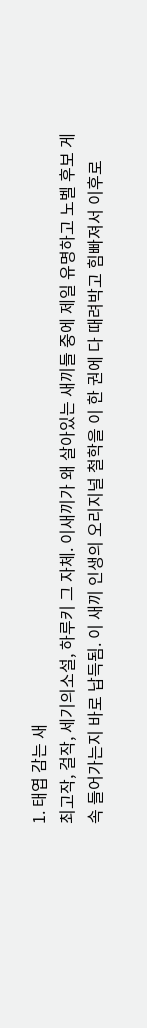1. 태엽 감는 새
최고작, 걸작, 세기의소설, 하루키 그 자체. 이새끼가 왜 살아있는 새끼들 중에 제일 유명하고 노벨 후보 게속 들어가는지 바로 납득됨. 이 새끼 인생의 오리지널 철학을 이 한 권에 다 때려박고 힘빠져서 이후로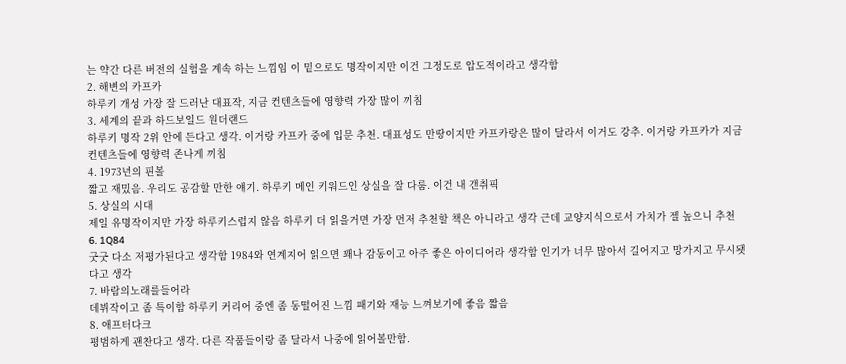는 약간 다른 버전의 실험을 계속 하는 느낌임 이 밑으로도 명작이지만 이건 그정도로 압도적이라고 생각함
2. 해변의 카프카
하루키 개성 가장 잘 드러난 대표작, 지금 컨텐츠들에 영향력 가장 많이 끼침
3. 세계의 끝과 하드보일드 원더랜드
하루키 명작 2위 안에 든다고 생각. 이거랑 카프카 중에 입문 추천. 대표성도 만땅이지만 카프카랑은 많이 달라서 이거도 강추. 이거랑 카프카가 지금 컨텐츠들에 영향력 존나게 끼침
4. 1973년의 핀볼
짧고 재밌음. 우리도 공감할 만한 얘기. 하루키 메인 키워드인 상실을 잘 다룸. 이건 내 갠취픽
5. 상실의 시대
제일 유명작이지만 가장 하루키스럽지 않음 하루키 더 읽을거면 가장 먼저 추천할 책은 아니라고 생각 근데 교양지식으로서 가치가 젤 높으니 추천
6. 1Q84
굿굿 다소 저평가된다고 생각함 1984와 연계지어 읽으면 꽤나 감동이고 아주 좋은 아이디어라 생각함 인기가 너무 많아서 길어지고 망가지고 무시됏다고 생각
7. 바람의노래를들어라
데뷔작이고 좀 특이함 하루키 커리어 중엔 좀 동떨어진 느낌 패기와 재능 느껴보기에 좋음 짧음
8. 애프터다크
평범하게 괜찬다고 생각. 다른 작품들이랑 좀 달라서 나중에 읽어볼만함.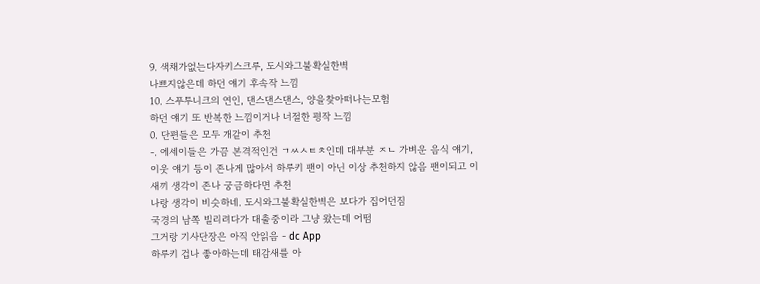9. 색채가없는다자키스크루, 도시와그불확실한벽
나쁘지않은데 하던 얘기 후속작 느낌
10. 스푸투니크의 연인, 댄스댄스댄스, 양을찾아떠나는모험
하던 얘기 또 반복한 느낌이거나 너절한 평작 느낌
0. 단편들은 모두 개같이 추천
-. 에세이들은 가끔 본격적인건 ㄱㅆㅅㅌㅊ인데 대부분 ㅈㄴ 가벼운 음식 얘기, 이웃 얘기 등이 존나게 많아서 하루키 팬이 아닌 이상 추천하지 않음 팬이되고 이새끼 생각이 존나 궁금하다면 추천
나랑 생각이 비슷하네. 도시와그불확실한벽은 보다가 집어던짐
국경의 남쪽 빌리려다가 대출중이라 그냥 왔는데 어떰
그거랑 기사단장은 아직 안읽음 - dc App
하루키 겁나 좋아하는데 태감새를 아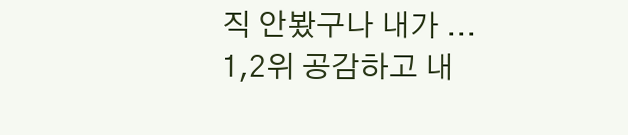직 안봤구나 내가 ...
1,2위 공감하고 내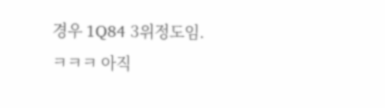경우 1Q84 3위정도임.
ㅋㅋㅋ 아직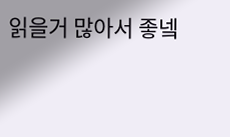읽을거 많아서 좋넼